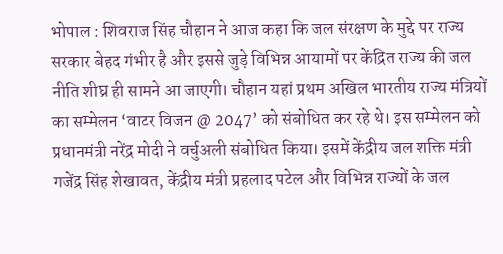भोपाल : शिवराज सिंह चौहान ने आज कहा कि जल संरक्षण के मुद्दे पर राज्य सरकार बेहद गंभीर है और इससे जुड़े विभिन्न आयामों पर केंद्रित राज्य की जल नीति शीघ्र ही सामने आ जाएगी। चौहान यहां प्रथम अखिल भारतीय राज्य मंत्रियों का सम्मेलन ‘वाटर विजन @ 2047’ को संबोधित कर रहे थे। इस सम्मेलन को प्रधानमंत्री नरेंद्र मोदी ने वर्चुअली संबोधित किया। इसमें केंद्रीय जल शक्ति मंत्री गजेंद्र सिंह शेखावत, केंद्रीय मंत्री प्रहलाद पटेल और विभिन्न राज्यों के जल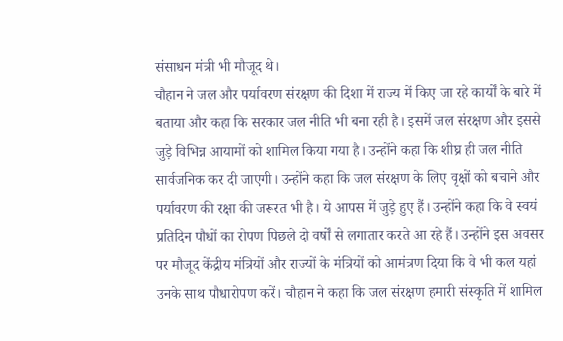संसाधन मंत्री भी मौजूद थे।
चौहान ने जल और पर्यावरण संरक्षण की दिशा में राज्य में किए जा रहे कार्यों के बारे में बताया और कहा कि सरकार जल नीति भी बना रही है। इसमें जल संरक्षण और इससे जुड़े विभिन्न आयामों को शामिल किया गया है। उन्होंने कहा कि शीघ्र ही जल नीति सार्वजनिक कर दी जाएगी। उन्होंने कहा कि जल संरक्षण के लिए वृक्षों को बचाने और पर्यावरण की रक्षा की जरूरत भी है। ये आपस में जुड़े हुए हैं। उन्होंने कहा कि वे स्वयं प्रतिदिन पौधों का रोपण पिछले दो वर्षों से लगातार करते आ रहे हैं। उन्होंने इस अवसर पर मौजूद केंद्रीय मंत्रियों और राज्यों के मंत्रियों को आमंत्रण दिया कि वे भी कल यहां उनके साथ पौधारोपण करें। चौहान ने कहा कि जल संरक्षण हमारी संस्कृति में शामिल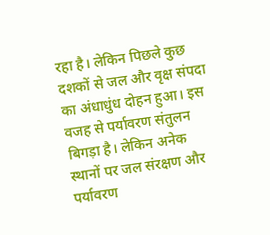रहा है। लेकिन पिछले कुछ दशकों से जल और वृक्ष संपदा का अंधाधुंध दोहन हुआ। इस वजह से पर्यावरण संतुलन बिगड़ा है। लेकिन अनेक स्थानों पर जल संरक्षण और पर्यावरण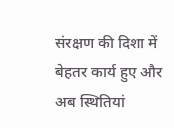संरक्षण की दिशा में बेहतर कार्य हुए और अब स्थितियां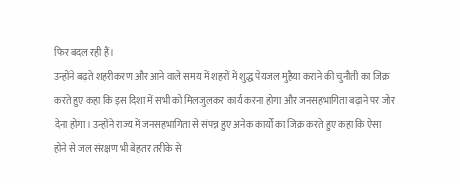फिर बदल रही हैं।
उन्होंने बढ़ते शहरीकरण और आने वाले समय में शहरों में शुद्ध पेयजल मुहैया कराने की चुनौती का जिक्र करते हुए कहा कि इस दिशा में सभी को मिलजुलकर कार्य करना होगा और जनसहभागिता बढ़ाने पर जोर देना होगा। उन्होंने राज्य में जनसहभागिता से संपन्न हुए अनेक कार्यों का जिक्र करते हुए कहा कि ऐसा होने से जल संरक्षण भी बेहतर तरीके से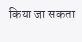किया जा सकता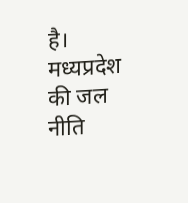है।
मध्यप्रदेश की जल नीति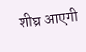शीघ्र आएगी